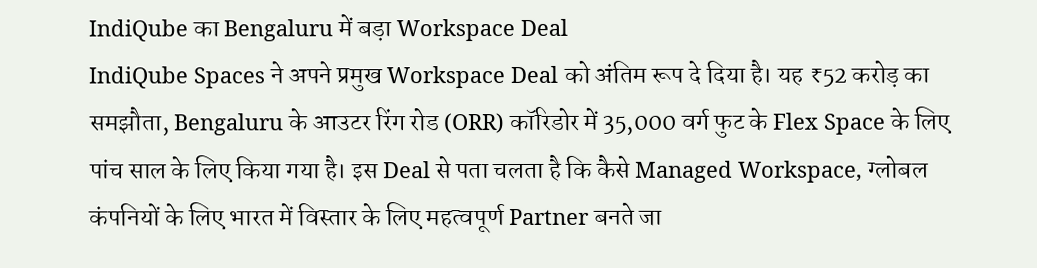IndiQube का Bengaluru में बड़ा Workspace Deal
IndiQube Spaces ने अपने प्रमुख Workspace Deal को अंतिम रूप दे दिया है। यह ₹52 करोड़ का समझौता, Bengaluru के आउटर रिंग रोड (ORR) कॉरिडोर में 35,000 वर्ग फुट के Flex Space के लिए पांच साल के लिए किया गया है। इस Deal से पता चलता है कि कैसे Managed Workspace, ग्लोबल कंपनियों के लिए भारत में विस्तार के लिए महत्वपूर्ण Partner बनते जा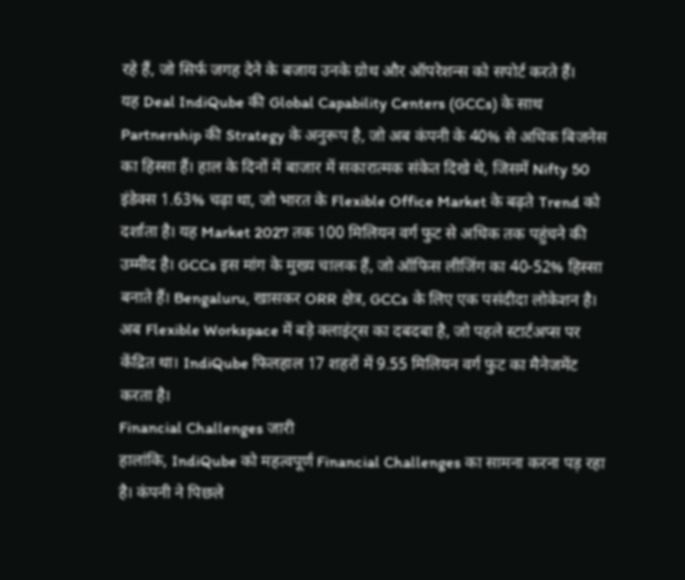रहे हैं, जो सिर्फ जगह देने के बजाय उनके ग्रोथ और ऑपरेशन्स को सपोर्ट करते हैं।
यह Deal IndiQube की Global Capability Centers (GCCs) के साथ Partnership की Strategy के अनुरूप है, जो अब कंपनी के 40% से अधिक बिजनेस का हिस्सा हैं। हाल के दिनों में बाजार में सकारात्मक संकेत दिखे थे, जिसमें Nifty 50 इंडेक्स 1.63% चढ़ा था, जो भारत के Flexible Office Market के बढ़ते Trend को दर्शाता है। यह Market 2027 तक 100 मिलियन वर्ग फुट से अधिक तक पहुंचने की उम्मीद है। GCCs इस मांग के मुख्य चालक हैं, जो ऑफिस लीजिंग का 40-52% हिस्सा बनाते हैं। Bengaluru, खासकर ORR क्षेत्र, GCCs के लिए एक पसंदीदा लोकेशन है। अब Flexible Workspace में बड़े क्लाइंट्स का दबदबा है, जो पहले स्टार्टअप्स पर केंद्रित था। IndiQube फिलहाल 17 शहरों में 9.55 मिलियन वर्ग फुट का मैनेजमेंट करता है।
Financial Challenges जारी
हालांकि, IndiQube को महत्वपूर्ण Financial Challenges का सामना करना पड़ रहा है। कंपनी ने पिछले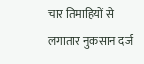चार तिमाहियों से लगातार नुकसान दर्ज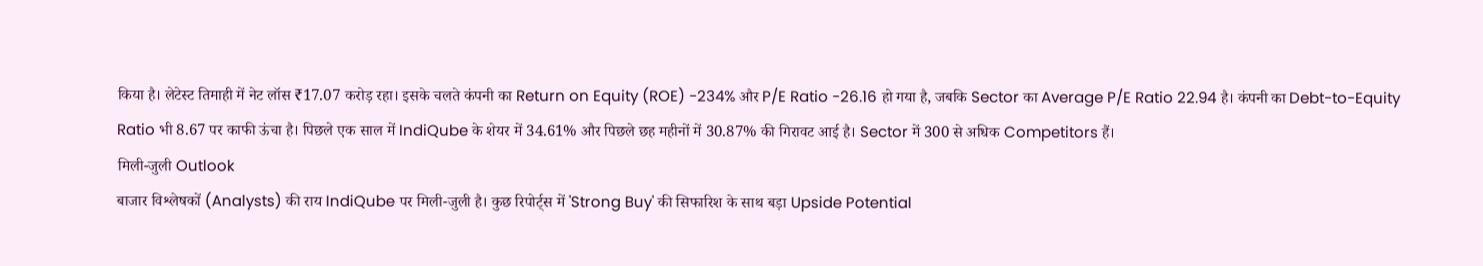किया है। लेटेस्ट तिमाही में नेट लॉस ₹17.07 करोड़ रहा। इसके चलते कंपनी का Return on Equity (ROE) -234% और P/E Ratio -26.16 हो गया है, जबकि Sector का Average P/E Ratio 22.94 है। कंपनी का Debt-to-Equity Ratio भी 8.67 पर काफी ऊंचा है। पिछले एक साल में IndiQube के शेयर में 34.61% और पिछले छह महीनों में 30.87% की गिरावट आई है। Sector में 300 से अधिक Competitors हैं।
मिली-जुली Outlook
बाजार विश्लेषकों (Analysts) की राय IndiQube पर मिली-जुली है। कुछ रिपोर्ट्स में 'Strong Buy' की सिफारिश के साथ बड़ा Upside Potential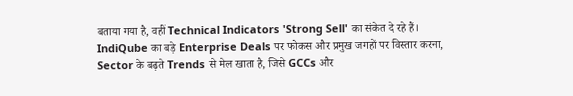बताया गया है, वहीं Technical Indicators 'Strong Sell' का संकेत दे रहे हैं। IndiQube का बड़े Enterprise Deals पर फोकस और प्रमुख जगहों पर विस्तार करना, Sector के बढ़ते Trends से मेल खाता है, जिसे GCCs और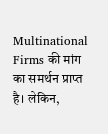Multinational Firms की मांग का समर्थन प्राप्त है। लेकिन,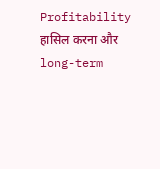Profitability हासिल करना और long-term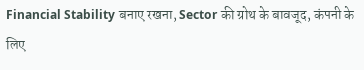Financial Stability बनाए रखना, Sector की ग्रोथ के बावजूद, कंपनी के लिए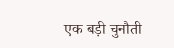एक बड़ी चुनौती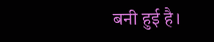बनी हुई है।